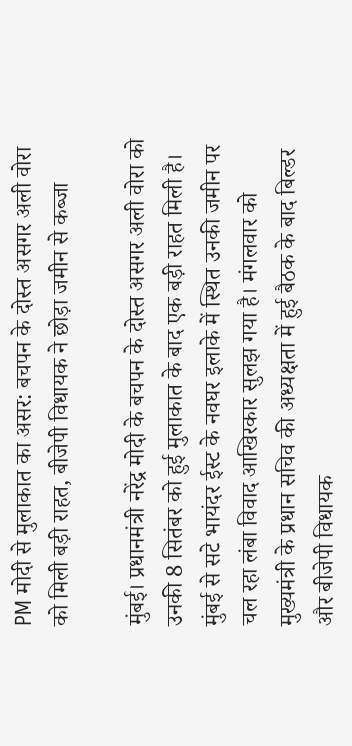PM मोदी से मुलाकात का असर: बचपन के दोस्त असगर अली वोरा को मिली बड़ी राहत, बीजेपी विधायक ने छोड़ा जमीन से कब्जा

मुंबई। प्रधानमंत्री नरेंद्र मोदी के बचपन के दोस्त असगर अली वोरा को उनकी 8 सितंबर को हुई मुलाकात के बाद एक बड़ी राहत मिली है। मुंबई से सटे भायंदर ईस्ट के नवघर इलाके में स्थित उनकी जमीन पर चल रहा लंबा विवाद आखिरकार सुलझ गया है। मंगलवार को मुख्यमंत्री के प्रधान सचिव की अध्यक्षता में हुई बैठक के बाद बिल्डर और बीजेपी विधायक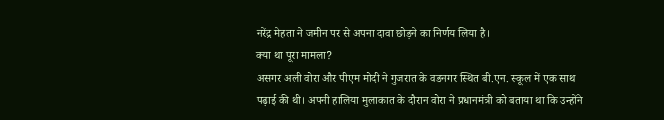नरेंद्र मेहता ने जमीन पर से अपना दावा छोड़ने का निर्णय लिया है।
क्या था पूरा मामला?
असगर अली वोरा और पीएम मोदी ने गुजरात के वडनगर स्थित बी.एन. स्कूल में एक साथ पढ़ाई की थी। अपनी हालिया मुलाकात के दौरान वोरा ने प्रधानमंत्री को बताया था कि उन्होंने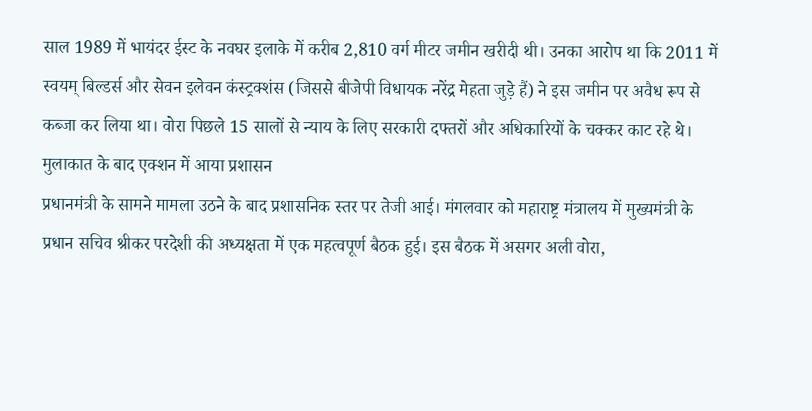साल 1989 में भायंदर ईस्ट के नवघर इलाके में करीब 2,810 वर्ग मीटर जमीन खरीदी थी। उनका आरोप था कि 2011 में स्वयम् बिल्डर्स और सेवन इलेवन कंस्ट्रक्शंस (जिससे बीजेपी विधायक नरेंद्र मेहता जुड़े हैं) ने इस जमीन पर अवैध रूप से कब्जा कर लिया था। वोरा पिछले 15 सालों से न्याय के लिए सरकारी दफ्तरों और अधिकारियों के चक्कर काट रहे थे।
मुलाकात के बाद एक्शन में आया प्रशासन
प्रधानमंत्री के सामने मामला उठने के बाद प्रशासनिक स्तर पर तेजी आई। मंगलवार को महाराष्ट्र मंत्रालय में मुख्यमंत्री के प्रधान सचिव श्रीकर परदेशी की अध्यक्षता में एक महत्वपूर्ण बैठक हुई। इस बैठक में असगर अली वोरा,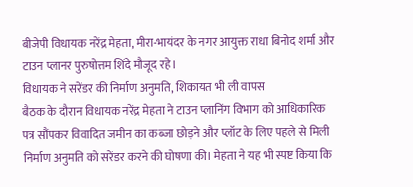बीजेपी विधायक नरेंद्र मेहता, मीरा-भायंदर के नगर आयुक्त राधा बिनोद शर्मा और टाउन प्लानर पुरुषोत्तम शिंदे मौजूद रहे।
विधायक ने सरेंडर की निर्माण अनुमति, शिकायत भी ली वापस
बैठक के दौरान विधायक नरेंद्र मेहता ने टाउन प्लानिंग विभाग को आधिकारिक पत्र सौंपकर विवादित जमीन का कब्जा छोड़ने और प्लॉट के लिए पहले से मिली निर्माण अनुमति को सरेंडर करने की घोषणा की। मेहता ने यह भी स्पष्ट किया कि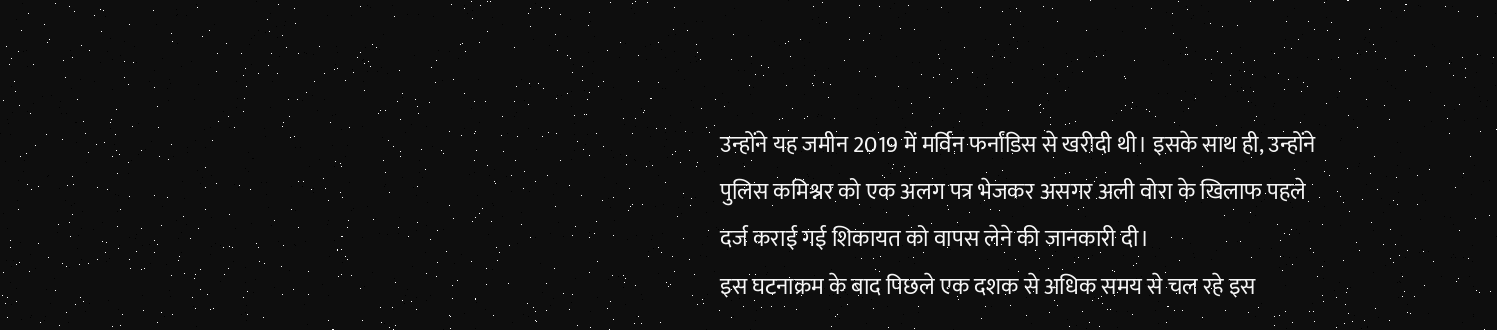उन्होंने यह जमीन 2019 में मर्विन फर्नांडिस से खरीदी थी। इसके साथ ही, उन्होंने पुलिस कमिश्नर को एक अलग पत्र भेजकर असगर अली वोरा के खिलाफ पहले दर्ज कराई गई शिकायत को वापस लेने की जानकारी दी।
इस घटनाक्रम के बाद पिछले एक दशक से अधिक समय से चल रहे इस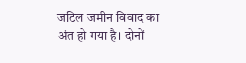जटिल जमीन विवाद का अंत हो गया है। दोनों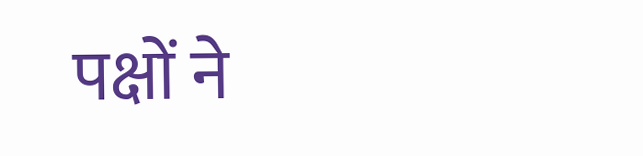पक्षों ने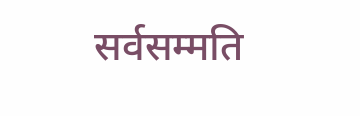सर्वसम्मति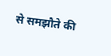से समझौते की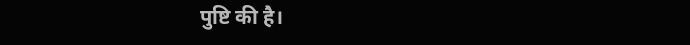पुष्टि की है।